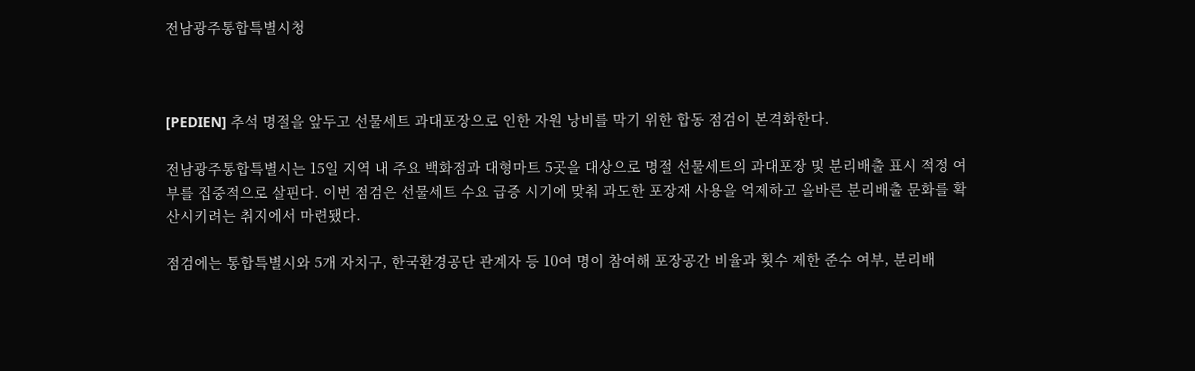전남광주통합특별시청



[PEDIEN] 추석 명절을 앞두고 선물세트 과대포장으로 인한 자원 낭비를 막기 위한 합동 점검이 본격화한다.

전남광주통합특별시는 15일 지역 내 주요 백화점과 대형마트 5곳을 대상으로 명절 선물세트의 과대포장 및 분리배출 표시 적정 여부를 집중적으로 살핀다. 이번 점검은 선물세트 수요 급증 시기에 맞춰 과도한 포장재 사용을 억제하고 올바른 분리배출 문화를 확산시키려는 취지에서 마련됐다.

점검에는 통합특별시와 5개 자치구, 한국환경공단 관계자 등 10여 명이 참여해 포장공간 비율과 횟수 제한 준수 여부, 분리배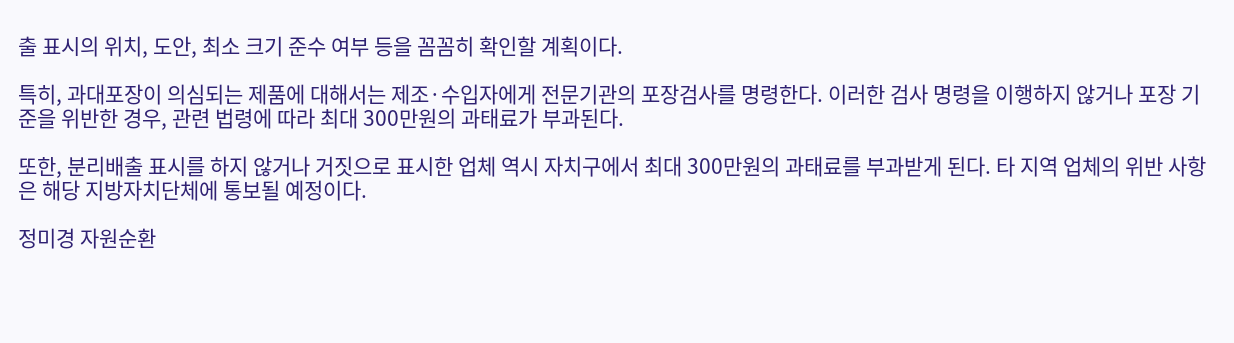출 표시의 위치, 도안, 최소 크기 준수 여부 등을 꼼꼼히 확인할 계획이다.

특히, 과대포장이 의심되는 제품에 대해서는 제조·수입자에게 전문기관의 포장검사를 명령한다. 이러한 검사 명령을 이행하지 않거나 포장 기준을 위반한 경우, 관련 법령에 따라 최대 300만원의 과태료가 부과된다.

또한, 분리배출 표시를 하지 않거나 거짓으로 표시한 업체 역시 자치구에서 최대 300만원의 과태료를 부과받게 된다. 타 지역 업체의 위반 사항은 해당 지방자치단체에 통보될 예정이다.

정미경 자원순환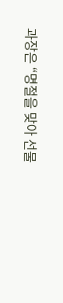과장은 “명절을 맞아 선물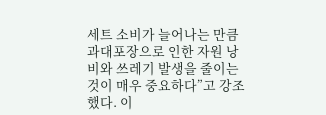세트 소비가 늘어나는 만큼 과대포장으로 인한 자원 낭비와 쓰레기 발생을 줄이는 것이 매우 중요하다”고 강조했다. 이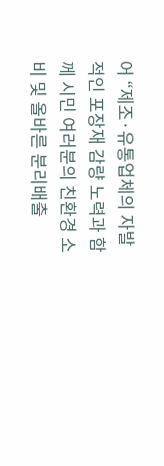어 “제조·유통업체의 자발적인 포장재 감량 노력과 함께 시민 여러분의 친환경 소비 및 올바른 분리배출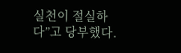실천이 절실하다”고 당부했다.